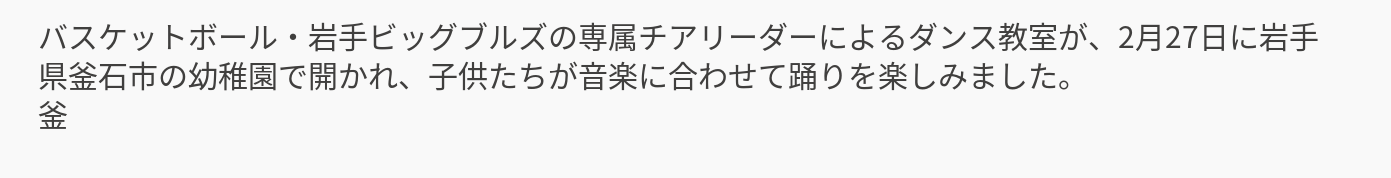バスケットボール・岩手ビッグブルズの専属チアリーダーによるダンス教室が、2月27日に岩手県釜石市の幼稚園で開かれ、子供たちが音楽に合わせて踊りを楽しみました。
釜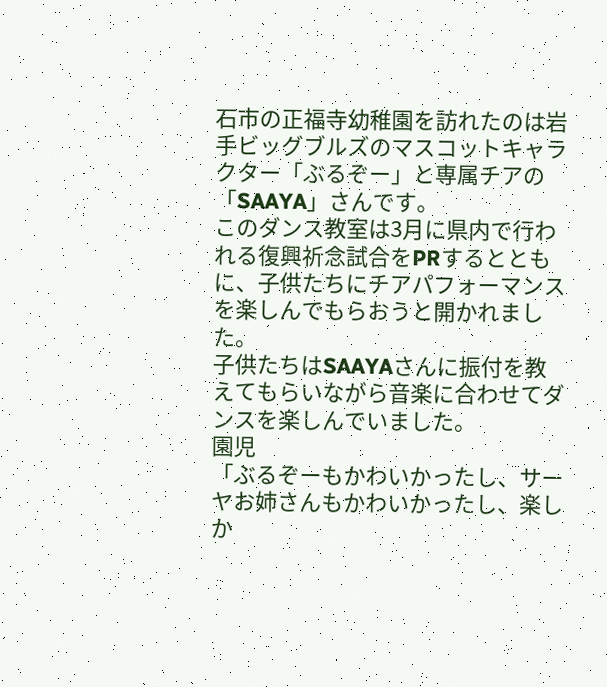石市の正福寺幼稚園を訪れたのは岩手ビッグブルズのマスコットキャラクター「ぶるぞー」と専属チアの「SAAYA」さんです。
このダンス教室は3月に県内で行われる復興祈念試合をPRするとともに、子供たちにチアパフォーマンスを楽しんでもらおうと開かれました。
子供たちはSAAYAさんに振付を教えてもらいながら音楽に合わせてダンスを楽しんでいました。
園児
「ぶるぞーもかわいかったし、サーヤお姉さんもかわいかったし、楽しか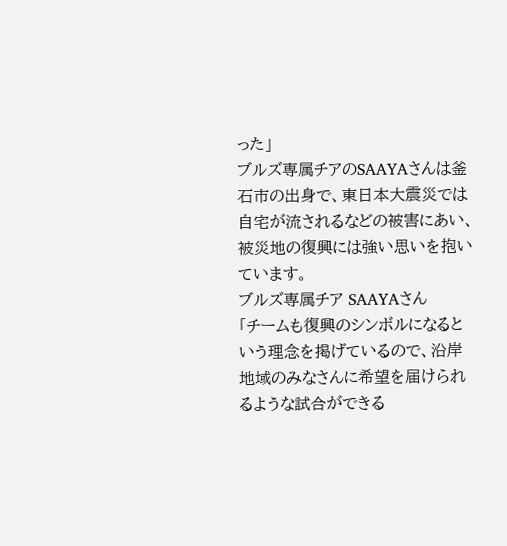った」
ブルズ専属チアのSAAYAさんは釜石市の出身で、東日本大震災では自宅が流されるなどの被害にあい、被災地の復興には強い思いを抱いています。
ブルズ専属チア SAAYAさん
「チームも復興のシンボルになるという理念を掲げているので、沿岸地域のみなさんに希望を届けられるような試合ができる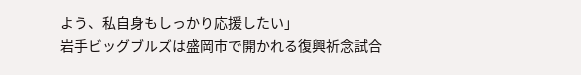よう、私自身もしっかり応援したい」
岩手ビッグブルズは盛岡市で開かれる復興祈念試合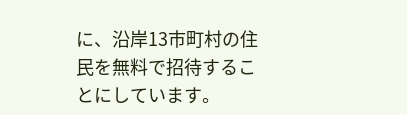に、沿岸13市町村の住民を無料で招待することにしています。